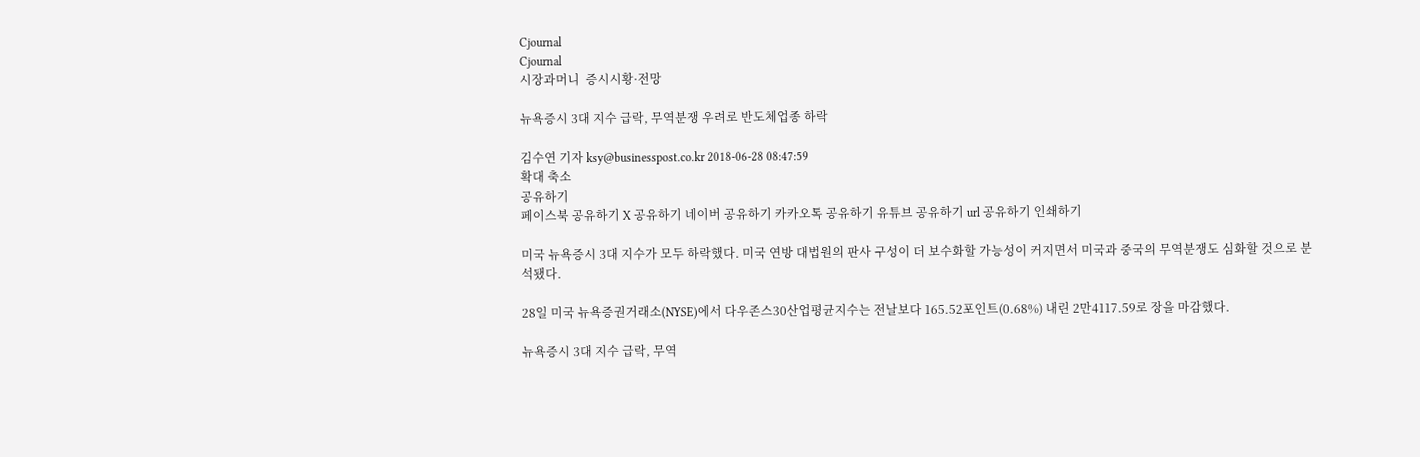Cjournal
Cjournal
시장과머니  증시시황·전망

뉴욕증시 3대 지수 급락, 무역분쟁 우려로 반도체업종 하락

김수연 기자 ksy@businesspost.co.kr 2018-06-28 08:47:59
확대 축소
공유하기
페이스북 공유하기 X 공유하기 네이버 공유하기 카카오톡 공유하기 유튜브 공유하기 url 공유하기 인쇄하기

미국 뉴욕증시 3대 지수가 모두 하락했다. 미국 연방 대법원의 판사 구성이 더 보수화할 가능성이 커지면서 미국과 중국의 무역분쟁도 심화할 것으로 분석됐다.

28일 미국 뉴욕증권거래소(NYSE)에서 다우존스30산업평균지수는 전날보다 165.52포인트(0.68%) 내린 2만4117.59로 장을 마감했다.

뉴욕증시 3대 지수 급락, 무역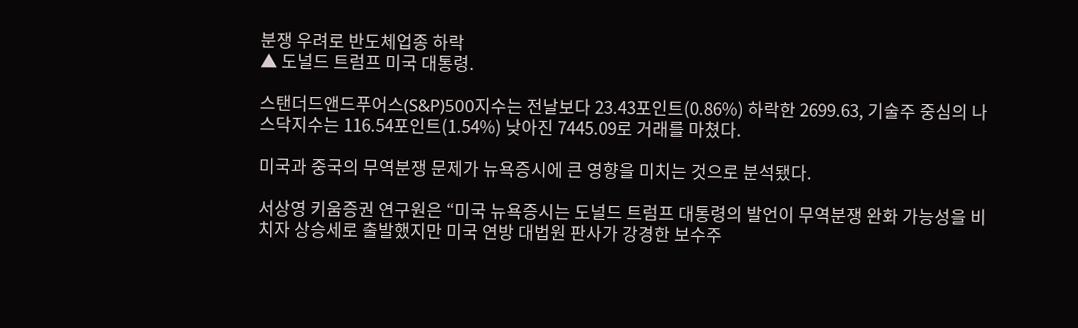분쟁 우려로 반도체업종 하락
▲ 도널드 트럼프 미국 대통령.

스탠더드앤드푸어스(S&P)500지수는 전날보다 23.43포인트(0.86%) 하락한 2699.63, 기술주 중심의 나스닥지수는 116.54포인트(1.54%) 낮아진 7445.09로 거래를 마쳤다.

미국과 중국의 무역분쟁 문제가 뉴욕증시에 큰 영향을 미치는 것으로 분석됐다.

서상영 키움증권 연구원은 “미국 뉴욕증시는 도널드 트럼프 대통령의 발언이 무역분쟁 완화 가능성을 비치자 상승세로 출발했지만 미국 연방 대법원 판사가 강경한 보수주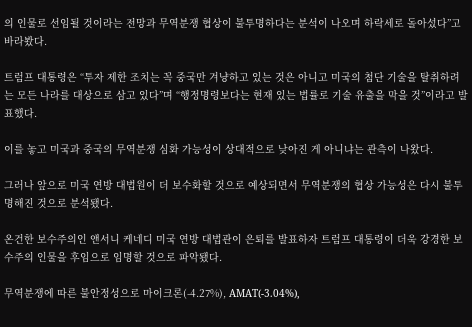의 인물로 선임될 것이라는 전망과 무역분쟁 협상이 불투명하다는 분석이 나오며 하락세로 돌아섰다”고 바라봤다.

트럼프 대통령은 “투자 제한 조치는 꼭 중국만 겨냥하고 있는 것은 아니고 미국의 첨단 기술을 탈취하려는 모든 나라를 대상으로 삼고 있다”며 “행정명령보다는 현재 있는 법률로 기술 유출을 막을 것”이라고 발표했다.

이를 놓고 미국과 중국의 무역분쟁 심화 가능성이 상대적으로 낮아진 게 아니냐는 관측이 나왔다.

그러나 앞으로 미국 연방 대법원이 더 보수화할 것으로 예상되면서 무역분쟁의 협상 가능성은 다시 불투명해진 것으로 분석됐다.

온건한 보수주의인 앤서니 케네디 미국 연방 대법관이 은퇴를 발표하자 트럼프 대통령이 더욱 강경한 보수주의 인물을 후임으로 임명할 것으로 파악됐다.

무역분쟁에 따른 불안정성으로 마이크론(-4.27%), AMAT(-3.04%),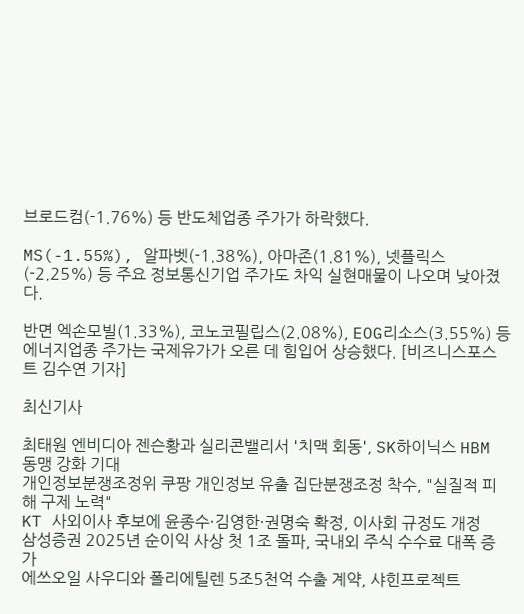브로드컴(-1.76%) 등 반도체업종 주가가 하락했다.

MS(-1.55%), 알파벳(-1.38%), 아마존(1.81%), 넷플릭스(-2.25%) 등 주요 정보통신기업 주가도 차익 실현매물이 나오며 낮아졌다.

반면 엑손모빌(1.33%), 코노코필립스(2.08%), EOG리소스(3.55%) 등 에너지업종 주가는 국제유가가 오른 데 힘입어 상승했다. [비즈니스포스트 김수연 기자]

최신기사

최태원 엔비디아 젠슨황과 실리콘밸리서 '치맥 회동', SK하이닉스 HBM 동맹 강화 기대
개인정보분쟁조정위 쿠팡 개인정보 유출 집단분쟁조정 착수, "실질적 피해 구제 노력"
KT 사외이사 후보에 윤종수·김영한·권명숙 확정, 이사회 규정도 개정
삼성증권 2025년 순이익 사상 첫 1조 돌파, 국내외 주식 수수료 대폭 증가
에쓰오일 사우디와 폴리에틸렌 5조5천억 수출 계약, 샤힌프로젝트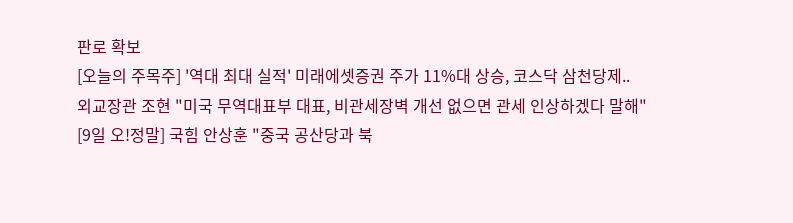판로 확보
[오늘의 주목주] '역대 최대 실적' 미래에셋증권 주가 11%대 상승, 코스닥 삼천당제..
외교장관 조현 "미국 무역대표부 대표, 비관세장벽 개선 없으면 관세 인상하겠다 말해"
[9일 오!정말] 국힘 안상훈 "중국 공산당과 북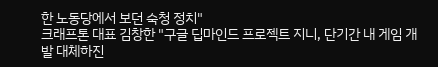한 노동당에서 보던 숙청 정치"
크래프톤 대표 김창한 "구글 딥마인드 프로젝트 지니, 단기간 내 게임 개발 대체하진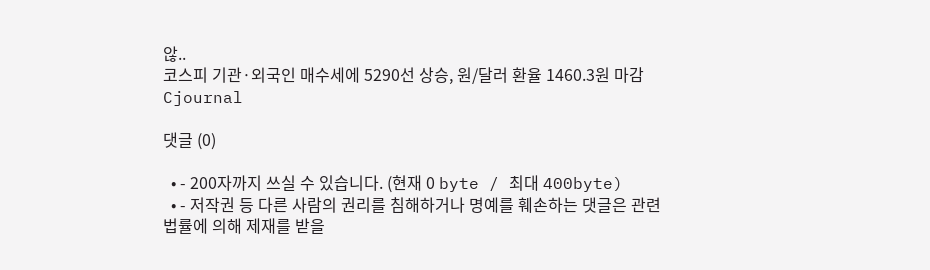않..
코스피 기관·외국인 매수세에 5290선 상승, 원/달러 환율 1460.3원 마감
Cjournal

댓글 (0)

  • - 200자까지 쓰실 수 있습니다. (현재 0 byte / 최대 400byte)
  • - 저작권 등 다른 사람의 권리를 침해하거나 명예를 훼손하는 댓글은 관련 법률에 의해 제재를 받을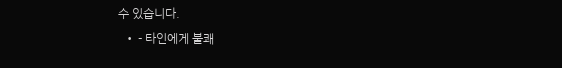수 있습니다.
  • - 타인에게 불쾌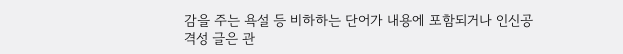감을 주는 욕설 등 비하하는 단어가 내용에 포함되거나 인신공격성 글은 관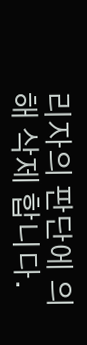리자의 판단에 의해 삭제 합니다.